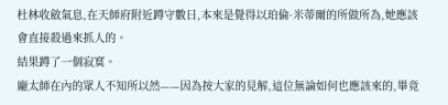杜林收斂氣息,在天師府附近蹲守數日,本來是覺得以珀倫·米蒂爾的所做所為,她應該會直接殺過來抓人的。
結果蹲了一個寂寞。
龐太師在內的眾人不知所以然——因為按大家的見解,這位無論如何也應該來的,畢竟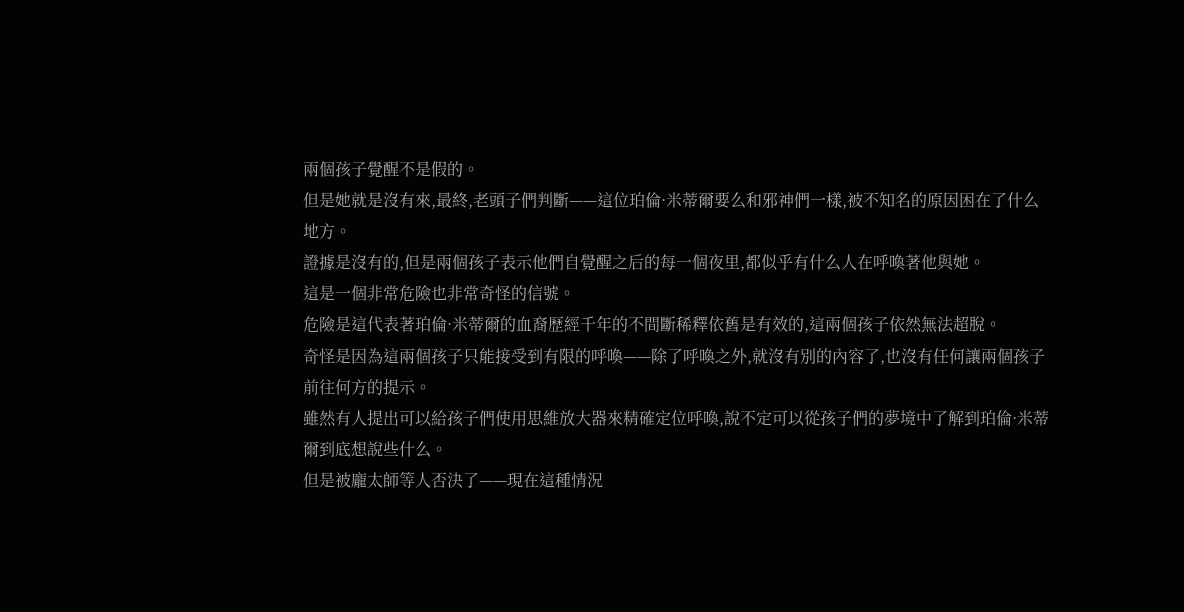兩個孩子覺醒不是假的。
但是她就是沒有來,最終,老頭子們判斷——這位珀倫·米蒂爾要么和邪神們一樣,被不知名的原因困在了什么地方。
證據是沒有的,但是兩個孩子表示他們自覺醒之后的每一個夜里,都似乎有什么人在呼喚著他與她。
這是一個非常危險也非常奇怪的信號。
危險是這代表著珀倫·米蒂爾的血裔歷經千年的不間斷稀釋依舊是有效的,這兩個孩子依然無法超脫。
奇怪是因為這兩個孩子只能接受到有限的呼喚——除了呼喚之外,就沒有別的內容了,也沒有任何讓兩個孩子前往何方的提示。
雖然有人提出可以給孩子們使用思維放大器來精確定位呼喚,說不定可以從孩子們的夢境中了解到珀倫·米蒂爾到底想說些什么。
但是被龐太師等人否決了——現在這種情況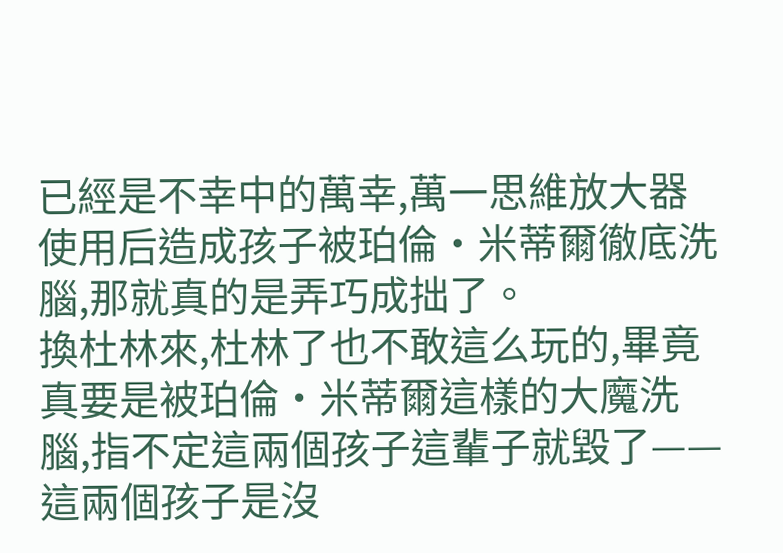已經是不幸中的萬幸,萬一思維放大器使用后造成孩子被珀倫·米蒂爾徹底洗腦,那就真的是弄巧成拙了。
換杜林來,杜林了也不敢這么玩的,畢竟真要是被珀倫·米蒂爾這樣的大魔洗腦,指不定這兩個孩子這輩子就毀了——這兩個孩子是沒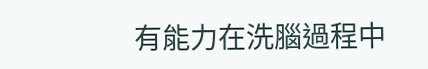有能力在洗腦過程中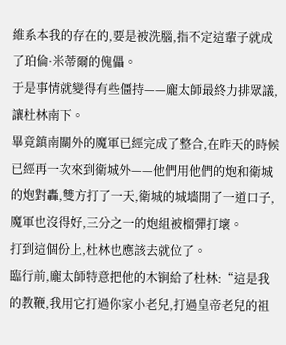維系本我的存在的,要是被洗腦,指不定這輩子就成了珀倫·米蒂爾的傀儡。
于是事情就變得有些僵持——龐太師最終力排眾議,讓杜林南下。
畢竟鎮南關外的魔軍已經完成了整合,在昨天的時候已經再一次來到衛城外——他們用他們的炮和衛城的炮對轟,雙方打了一天,衛城的城墻開了一道口子,魔軍也沒得好,三分之一的炮組被榴彈打壞。
打到這個份上,杜林也應該去就位了。
臨行前,龐太師特意把他的木锏給了杜林:“這是我的教鞭,我用它打過你家小老兒,打過皇帝老兒的祖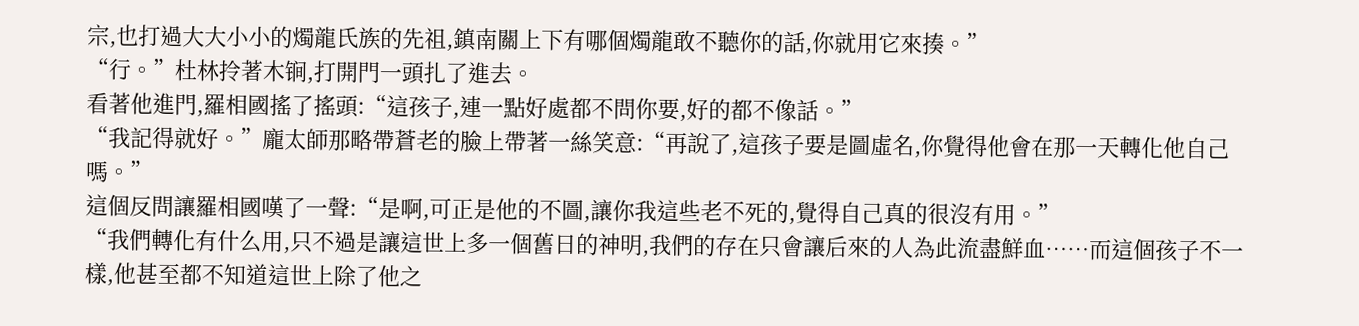宗,也打過大大小小的燭龍氏族的先祖,鎮南關上下有哪個燭龍敢不聽你的話,你就用它來揍。”
“行。”杜林拎著木锏,打開門一頭扎了進去。
看著他進門,羅相國搖了搖頭:“這孩子,連一點好處都不問你要,好的都不像話。”
“我記得就好。”龐太師那略帶蒼老的臉上帶著一絲笑意:“再說了,這孩子要是圖虛名,你覺得他會在那一天轉化他自己嗎。”
這個反問讓羅相國嘆了一聲:“是啊,可正是他的不圖,讓你我這些老不死的,覺得自己真的很沒有用。”
“我們轉化有什么用,只不過是讓這世上多一個舊日的神明,我們的存在只會讓后來的人為此流盡鮮血……而這個孩子不一樣,他甚至都不知道這世上除了他之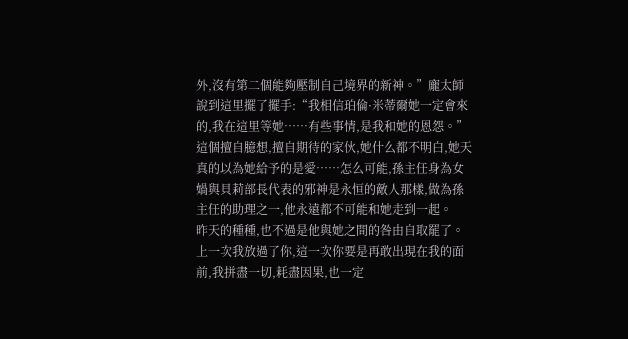外,沒有第二個能夠壓制自己境界的新神。”龐太師說到這里擺了擺手:“我相信珀倫·米蒂爾她一定會來的,我在這里等她……有些事情,是我和她的恩怨。”
這個擅自臆想,擅自期待的家伙,她什么都不明白,她天真的以為她給予的是愛……怎么可能,孫主任身為女媧與貝莉部長代表的邪神是永恒的敵人那樣,做為孫主任的助理之一,他永遠都不可能和她走到一起。
昨天的種種,也不過是他與她之間的咎由自取罷了。
上一次我放過了你,這一次你要是再敢出現在我的面前,我拼盡一切,耗盡因果,也一定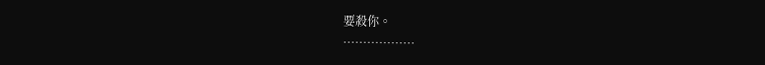要殺你。
………………